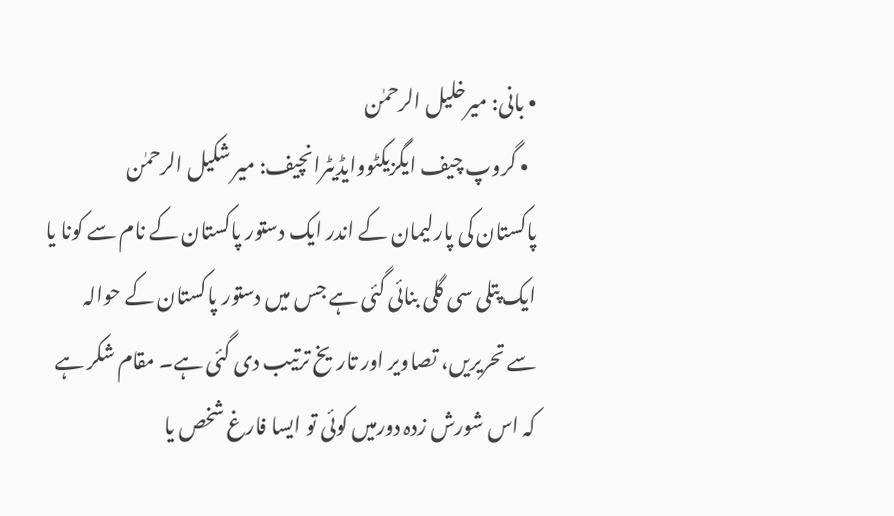• بانی: میرخلیل الرحمٰن
  • گروپ چیف ایگزیکٹووایڈیٹرانچیف: میر شکیل الرحمٰن
پاکستان کی پارلیمان کے اندر ایک دستور پاکستان کے نام سے کونا یا ایک پتلی سی گلی بنائی گئی ہے جس میں دستور پاکستان کے حوالہ سے تحریریں، تصاویر اور تاریخ ترتیب دی گئی ہے۔ مقام شکر ہے کہ اس شورش زدہ دورمیں کوئی تو ایسا فارغ شخص یا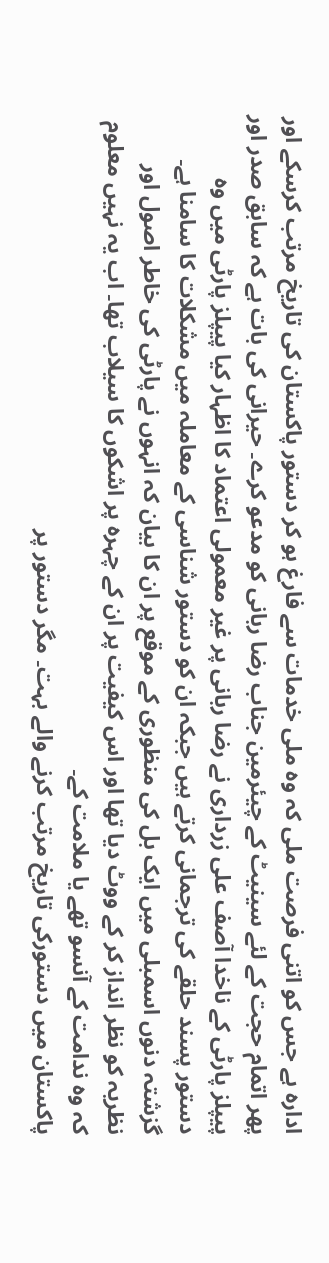ادارہ ہے جس کو اتنی فرصت ملی کہ وہ ملی خدمات سے فارغ ہو کر دستور پاکستان کی تاریخ مرتب کرسکے اور پھر اتمام حجت کے لئے سینیٹ کے چیئرمین جناب رضا ربانی کو مدعو کرے۔ حیرانی کی بات ہے کہ سابق صدر اور پیپلز پارٹی کے ناخدا آصف علی زرداری نے رضا ربانی پر غیر معمولی اعتماد کا اظہار کیا پیپلز پارٹی میں وہ دستور پسند حلقے کی ترجمانی کرتے ہیں جبکہ ان کو دستور شناسی کے معاملہ میں مشکلات کا سامنا ہے۔ گزشتہ دنوں اسمبلی میں ایک بل کی منظوری کے موقع پر ان کا بیان کہ انہوں نے پارٹی کی خاطر اصول اور نظریہ کو نظر انداز کر کے ووٹ دیا تھا اور اس کیفیت پر ان کے چہرہ پر اشکوں کا سیلاب تھا۔ اب یہ نہیں معلوم کہ وہ ندامت کے آنسو تھے یا ملامت کے۔
پاکستان میں دستورکی تاریخ مرتب کرنے والے بہت۔ مگر دستور پر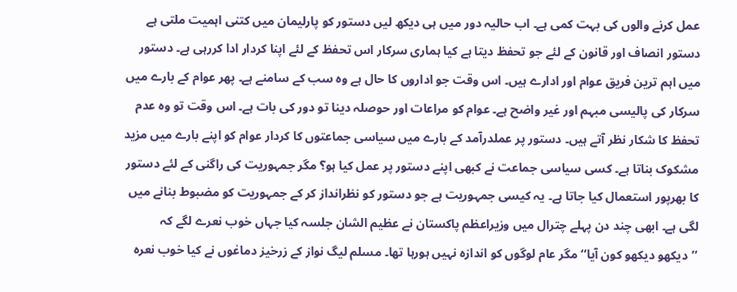عمل کرنے والوں کی بہت کمی ہے۔ اب حالیہ دور میں ہی دیکھ لیں دستور کو پارلیمان میں کتنی اہمیت ملتی ہے دستور انصاف اور قانون کے لئے جو تحفظ دیتا ہے کیا ہماری سرکار اس تحفظ کے لئے اپنا کردار ادا کررہی ہے۔ دستور میں اہم ترین فریق عوام اور ادارے ہیں۔ اس وقت جو اداروں کا حال ہے وہ سب کے سامنے ہے۔ پھر عوام کے بارے میں سرکار کی پالیسی مبہم اور غیر واضح ہے۔ عوام کو مراعات اور حوصلہ دینا تو دور کی بات ہے۔ اس وقت تو وہ عدم تحفظ کا شکار نظر آتے ہیں۔ دستور پر عملدرآمد کے بارے میں سیاسی جماعتوں کا کردار عوام کو اپنے بارے میں مزید مشکوک بناتا ہے۔ کسی سیاسی جماعت نے کبھی اپنے دستور پر عمل کیا ہو؟ مگر جمہوریت کی راگنی کے لئے دستور کا بھرپور استعمال کیا جاتا ہے۔ یہ کیسی جمہوریت ہے جو دستور کو نظرانداز کر کے جمہوریت کو مضبوط بنانے میں لگی ہے۔ ابھی چند دن پہلے چترال میں وزیراعظم پاکستان نے عظیم الشان جلسہ کیا جہاں خوب نعرے لگے کہ ’’دیکھو دیکھو کون آیا‘‘ مگر عام لوگوں کو اندازہ نہیں ہورہا تھا۔ مسلم لیگ نواز کے زرخیز دماغوں نے کیا خوب نعرہ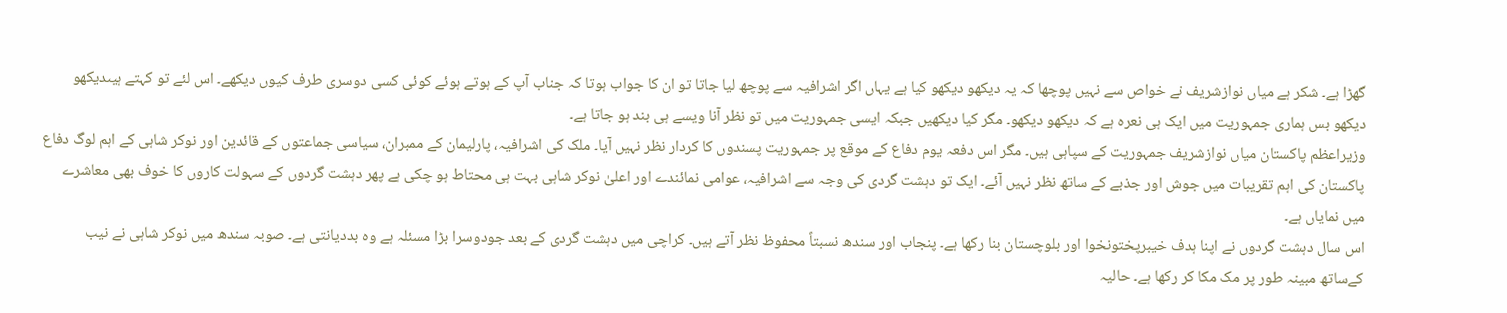گھڑا ہے۔ شکر ہے میاں نوازشریف نے خواص سے نہیں پوچھا کہ یہ دیکھو دیکھو کیا ہے یہاں اگر اشرافیہ سے پوچھ لیا جاتا تو ان کا جواب ہوتا کہ جناب آپ کے ہوتے ہوئے کوئی کسی دوسری طرف کیوں دیکھے۔ اس لئے تو کہتے ہیںدیکھو دیکھو بس ہماری جمہوریت میں ایک ہی نعرہ ہے کہ دیکھو دیکھو۔ مگر کیا دیکھیں جبکہ ایسی جمہوریت میں تو نظر آنا ویسے ہی بند ہو جاتا ہے۔
وزیراعظم پاکستان میاں نوازشریف جمہوریت کے سپاہی ہیں۔ مگر اس دفعہ یوم دفاع کے موقع پر جمہوریت پسندوں کا کردار نظر نہیں آیا۔ ملک کی اشرافیہ، پارلیمان کے ممبران، سیاسی جماعتوں کے قائدین اور نوکر شاہی کے اہم لوگ دفاع پاکستان کی اہم تقریبات میں جوش اور جذبے کے ساتھ نظر نہیں آئے۔ ایک تو دہشت گردی کی وجہ سے اشرافیہ، عوامی نمائندے اور اعلیٰ نوکر شاہی بہت ہی محتاط ہو چکی ہے پھر دہشت گردوں کے سہولت کاروں کا خوف بھی معاشرے میں نمایاں ہے۔
اس سال دہشت گردوں نے اپنا ہدف خیبرپختونخوا اور بلوچستان بنا رکھا ہے۔ پنجاب اور سندھ نسبتاً محفوظ نظر آتے ہیں۔ کراچی میں دہشت گردی کے بعد جودوسرا بڑا مسئلہ ہے وہ بددیانتی ہے۔ صوبہ سندھ میں نوکر شاہی نے نیب کےساتھ مبینہ طور پر مک مکا کر رکھا ہے۔ حالیہ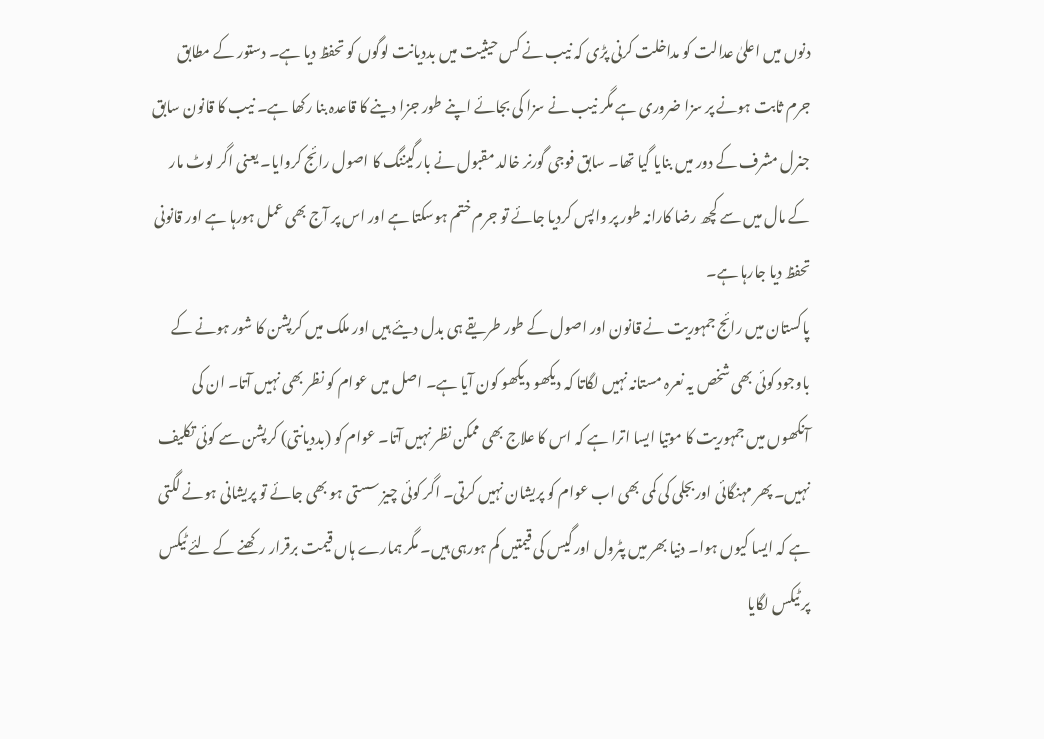دنوں میں اعلیٰ عدالت کو مداخلت کرنی پڑی کہ نیب نے کس حیثیت میں بددیانت لوگوں کو تحفظ دیا ہے۔ دستور کے مطابق جرم ثابت ہونے پر سزا ضروری ہے مگر نیب نے سزا کی بجائے اپنے طور جزا دینے کا قاعدہ بنا رکھا ہے۔ نیب کا قانون سابق جنرل مشرف کے دور میں بنایا گیا تھا۔ سابق فوجی گورنر خالد مقبول نے بارگیننگ کا اصول رائج کروایا۔ یعنی اگر لوٹ مار کے مال میں سے کچھ رضا کارانہ طور پر واپس کردیا جائے تو جرم ختم ہوسکتا ہے اور اس پر آج بھی عمل ہورہا ہے اور قانونی تحفظ دیا جارہا ہے۔
پاکستان میں رائج جمہوریت نے قانون اور اصول کے طور طریقے ہی بدل دیئے ہیں اور ملک میں کرپشن کا شور ہونے کے باوجود کوئی بھی شخص یہ نعرہ مستانہ نہیں لگاتا کہ دیکھو دیکھو کون آیا ہے۔ اصل میں عوام کو نظر بھی نہیں آتا۔ ان کی آنکھوں میں جمہوریت کا موتیا ایسا اترا ہے کہ اس کا علاج بھی ممکن نظر نہیں آتا۔ عوام کو (بددیانتی) کرپشن سے کوئی تکلیف نہیں۔ پھر مہنگائی اوربجلی کی کمی بھی اب عوام کو پریشان نہیں کرتی۔ اگر کوئی چیز سستی ہو بھی جائے تو پریشانی ہونے لگتی ہے کہ ایسا کیوں ہوا۔ دنیا بھر میں پٹرول اور گیس کی قیمتیں کم ہورہی ہیں۔ مگر ہمارے ہاں قیمت برقرار رکھنے کے لئے ٹیکس پر ٹیکس لگایا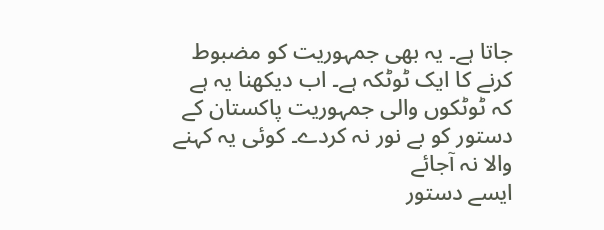جاتا ہے۔ یہ بھی جمہوریت کو مضبوط کرنے کا ایک ٹوٹکہ ہے۔ اب دیکھنا یہ ہے کہ ٹوٹکوں والی جمہوریت پاکستان کے دستور کو بے نور نہ کردے۔ کوئی یہ کہنے والا نہ آجائے
ایسے دستور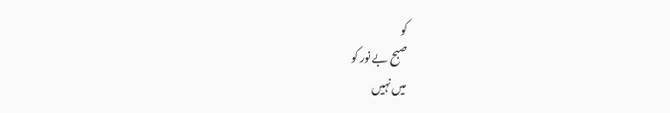کو
صبح بے نور کو
میں نہیں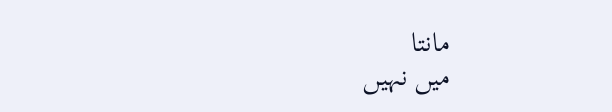مانتا
میں نہیں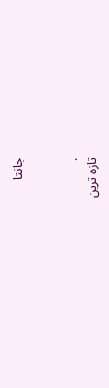جانتا


.
تازہ ترین